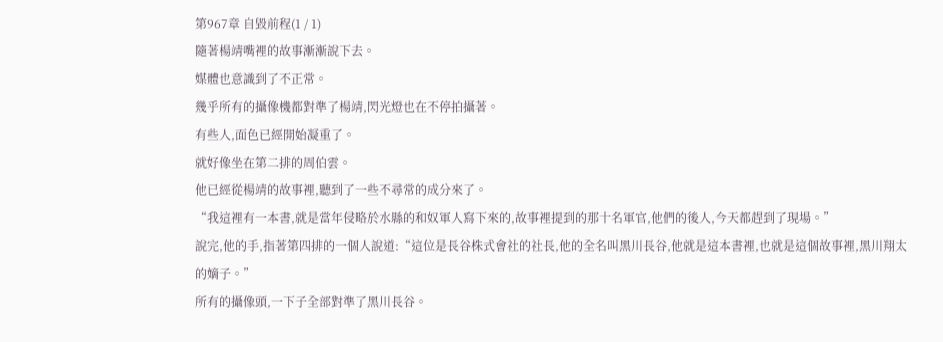第967章 自毀前程(1 / 1)
隨著楊靖嘴裡的故事漸漸說下去。
媒體也意識到了不正常。
幾乎所有的攝像機都對準了楊靖,閃光燈也在不停拍攝著。
有些人,面色已經開始凝重了。
就好像坐在第二排的周伯雲。
他已經從楊靖的故事裡,聽到了一些不尋常的成分來了。
“我這裡有一本書,就是當年侵略於水縣的和奴軍人寫下來的,故事裡提到的那十名軍官,他們的後人,今天都趕到了現場。”
說完,他的手,指著第四排的一個人說道:“這位是長谷株式會社的社長,他的全名叫黑川長谷,他就是這本書裡,也就是這個故事裡,黑川翔太的嫡子。”
所有的攝像頭,一下子全部對準了黑川長谷。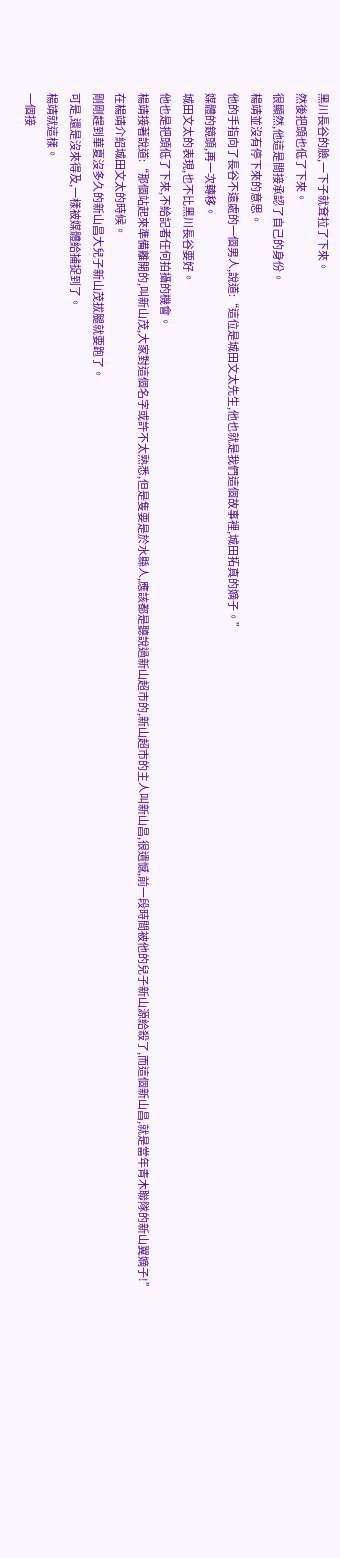黑川長谷的臉,一下子就耷拉了下來。
然後把頭也低了下來。
很顯然,他這是間接承認了自己的身份。
楊靖並沒有停下來的意思。
他的手指向了長谷不遠處的一個男人,說道:“這位是城田文太先生,他也就是我們這個故事裡,城田拓真的嫡子。”
媒體的鏡頭,再一次轉移。
城田文太的表現,也不比黑川長谷要好。
他也是把頭低了下來,不給記者任何拍攝的機會。
楊靖接著說道:“那個站起來準備離開的,叫新山茂,大家對這個名字或許不太熟悉,但是隻要是於水縣人,應該都是聽說過新山超市的,新山超市的主人叫新山昌,很遺憾,前一段時間被他的兒子新山源給殺了,而這個新山昌,就是當年青木聯隊的新山翼嫡子!”
在楊靖介紹城田文太的時候。
剛剛趕到華夏沒多久的新山昌大兒子新山茂拔腿就要跑了。
可是,還是沒來得及,一樣被媒體給捕捉到了。
楊靖就這樣。
一個接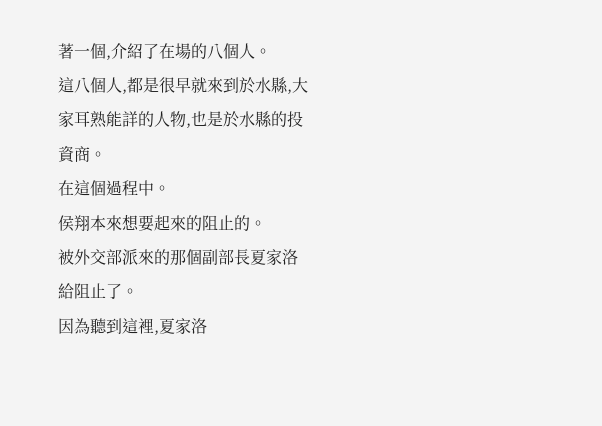著一個,介紹了在場的八個人。
這八個人,都是很早就來到於水縣,大家耳熟能詳的人物,也是於水縣的投資商。
在這個過程中。
侯翔本來想要起來的阻止的。
被外交部派來的那個副部長夏家洛給阻止了。
因為聽到這裡,夏家洛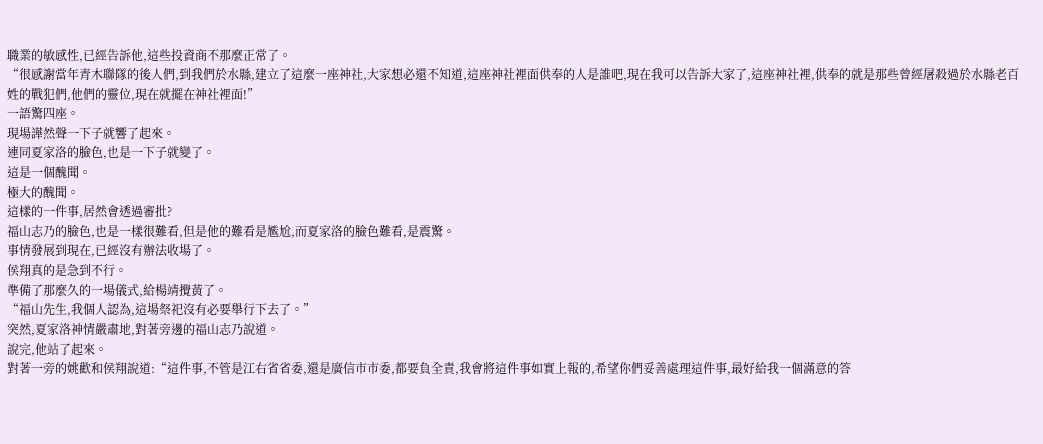職業的敏感性,已經告訴他,這些投資商不那麼正常了。
“很感謝當年青木聯隊的後人們,到我們於水縣,建立了這麼一座神社,大家想必還不知道,這座神社裡面供奉的人是誰吧,現在我可以告訴大家了,這座神社裡,供奉的就是那些曾經屠殺過於水縣老百姓的戰犯們,他們的靈位,現在就擺在神社裡面!”
一語驚四座。
現場譁然聲一下子就響了起來。
連同夏家洛的臉色,也是一下子就變了。
這是一個醜聞。
極大的醜聞。
這樣的一件事,居然會透過審批?
福山志乃的臉色,也是一樣很難看,但是他的難看是尷尬,而夏家洛的臉色難看,是震驚。
事情發展到現在,已經沒有辦法收場了。
侯翔真的是急到不行。
準備了那麼久的一場儀式,給楊靖攪黃了。
“福山先生,我個人認為,這場祭祀沒有必要舉行下去了。”
突然,夏家洛神情嚴肅地,對著旁邊的福山志乃說道。
說完,他站了起來。
對著一旁的姚歡和侯翔說道:“這件事,不管是江右省省委,還是廣信市市委,都要負全責,我會將這件事如實上報的,希望你們妥善處理這件事,最好給我一個滿意的答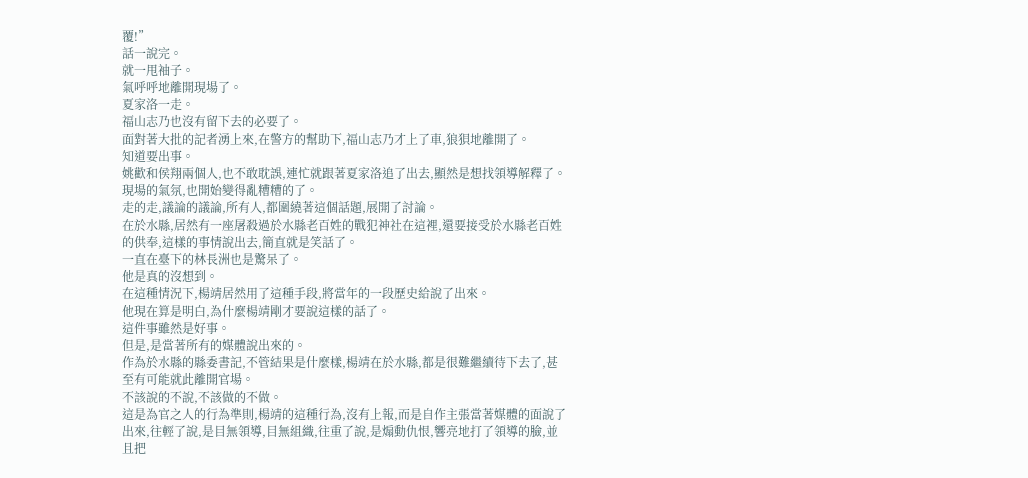覆!”
話一說完。
就一甩袖子。
氣呼呼地離開現場了。
夏家洛一走。
福山志乃也沒有留下去的必要了。
面對著大批的記者湧上來,在警方的幫助下,福山志乃才上了車,狼狽地離開了。
知道要出事。
姚歡和侯翔兩個人,也不敢耽誤,連忙就跟著夏家洛追了出去,顯然是想找領導解釋了。
現場的氣氛,也開始變得亂糟糟的了。
走的走,議論的議論,所有人,都圍繞著這個話題,展開了討論。
在於水縣,居然有一座屠殺過於水縣老百姓的戰犯神社在這裡,還要接受於水縣老百姓的供奉,這樣的事情說出去,簡直就是笑話了。
一直在臺下的林長洲也是驚呆了。
他是真的沒想到。
在這種情況下,楊靖居然用了這種手段,將當年的一段歷史給說了出來。
他現在算是明白,為什麼楊靖剛才要說這樣的話了。
這件事雖然是好事。
但是,是當著所有的媒體說出來的。
作為於水縣的縣委書記,不管結果是什麼樣,楊靖在於水縣,都是很難繼續待下去了,甚至有可能就此離開官場。
不該說的不說,不該做的不做。
這是為官之人的行為準則,楊靖的這種行為,沒有上報,而是自作主張當著媒體的面說了出來,往輕了說,是目無領導,目無組織,往重了說,是煽動仇恨,響亮地打了領導的臉,並且把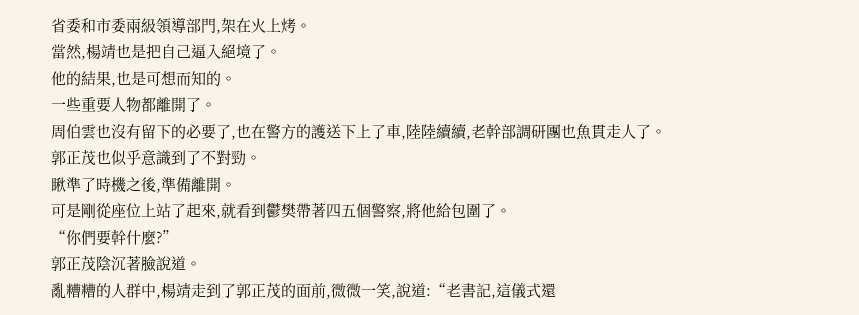省委和市委兩級領導部門,架在火上烤。
當然,楊靖也是把自己逼入絕境了。
他的結果,也是可想而知的。
一些重要人物都離開了。
周伯雲也沒有留下的必要了,也在警方的護送下上了車,陸陸續續,老幹部調研團也魚貫走人了。
郭正茂也似乎意識到了不對勁。
瞅準了時機之後,準備離開。
可是剛從座位上站了起來,就看到鬱樊帶著四五個警察,將他給包圍了。
“你們要幹什麼?”
郭正茂陰沉著臉說道。
亂糟糟的人群中,楊靖走到了郭正茂的面前,微微一笑,說道:“老書記,這儀式還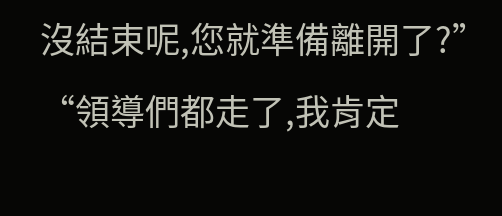沒結束呢,您就準備離開了?”
“領導們都走了,我肯定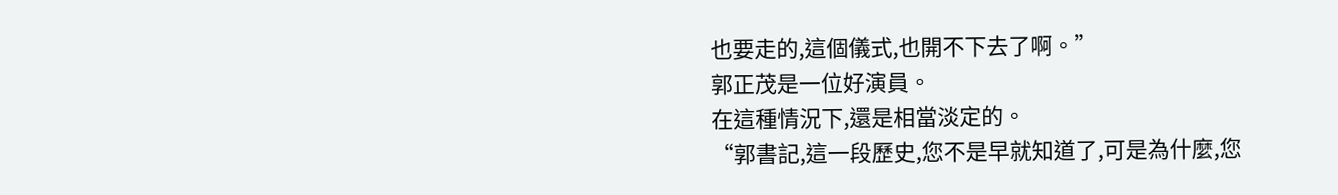也要走的,這個儀式,也開不下去了啊。”
郭正茂是一位好演員。
在這種情況下,還是相當淡定的。
“郭書記,這一段歷史,您不是早就知道了,可是為什麼,您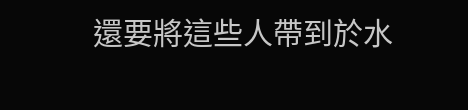還要將這些人帶到於水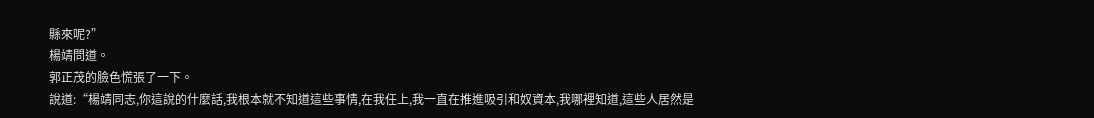縣來呢?”
楊靖問道。
郭正茂的臉色慌張了一下。
說道:“楊靖同志,你這說的什麼話,我根本就不知道這些事情,在我任上,我一直在推進吸引和奴資本,我哪裡知道,這些人居然是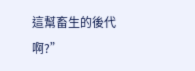這幫畜生的後代啊?”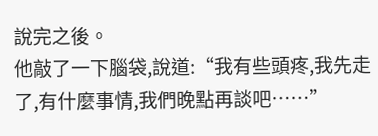說完之後。
他敲了一下腦袋,說道:“我有些頭疼,我先走了,有什麼事情,我們晚點再談吧……”